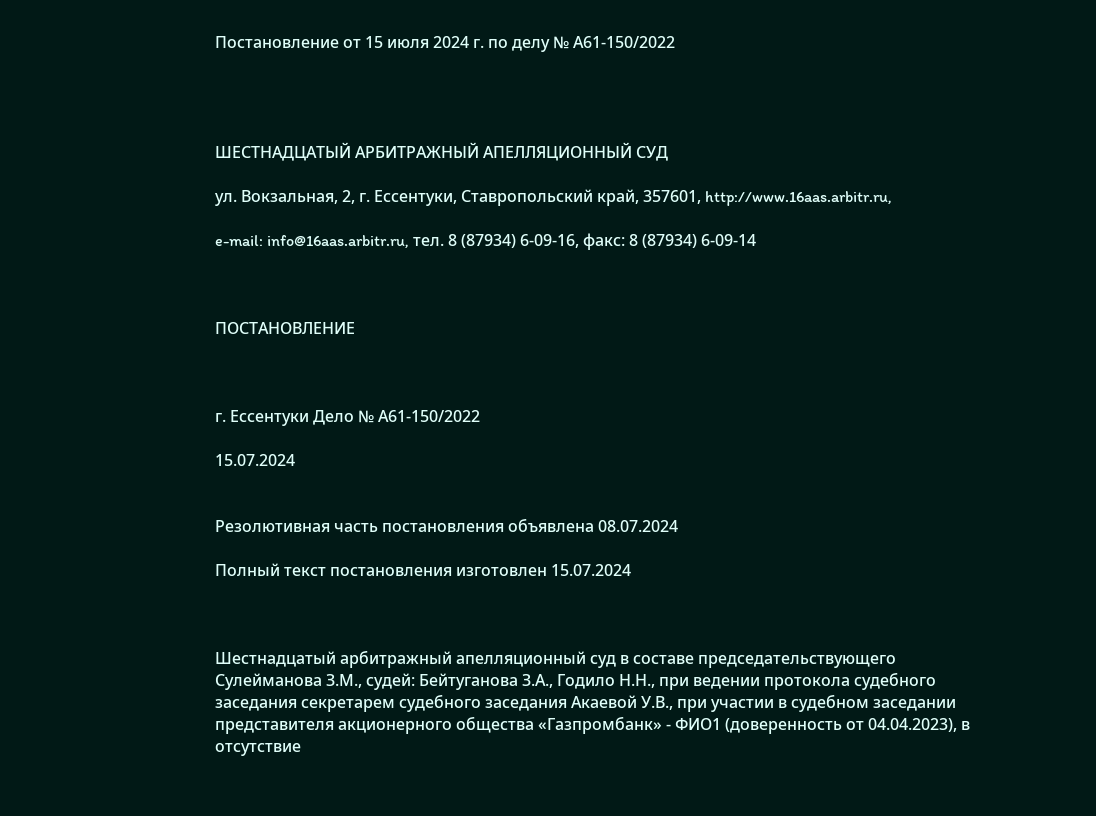Постановление от 15 июля 2024 г. по делу № А61-150/2022




ШЕСТНАДЦАТЫЙ АРБИТРАЖНЫЙ АПЕЛЛЯЦИОННЫЙ СУД

ул. Вокзальная, 2, г. Ессентуки, Ставропольский край, 357601, http://www.16aas.arbitr.ru,

e-mail: info@16aas.arbitr.ru, тел. 8 (87934) 6-09-16, факс: 8 (87934) 6-09-14



ПОСТАНОВЛЕНИЕ



г. Ессентуки Дело № А61-150/2022

15.07.2024


Резолютивная часть постановления объявлена 08.07.2024

Полный текст постановления изготовлен 15.07.2024



Шестнадцатый арбитражный апелляционный суд в составе председательствующего Сулейманова З.М., судей: Бейтуганова З.А., Годило Н.Н., при ведении протокола судебного заседания секретарем судебного заседания Акаевой У.В., при участии в судебном заседании представителя акционерного общества «Газпромбанк» - ФИО1 (доверенность от 04.04.2023), в отсутствие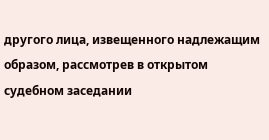другого лица, извещенного надлежащим образом, рассмотрев в открытом судебном заседании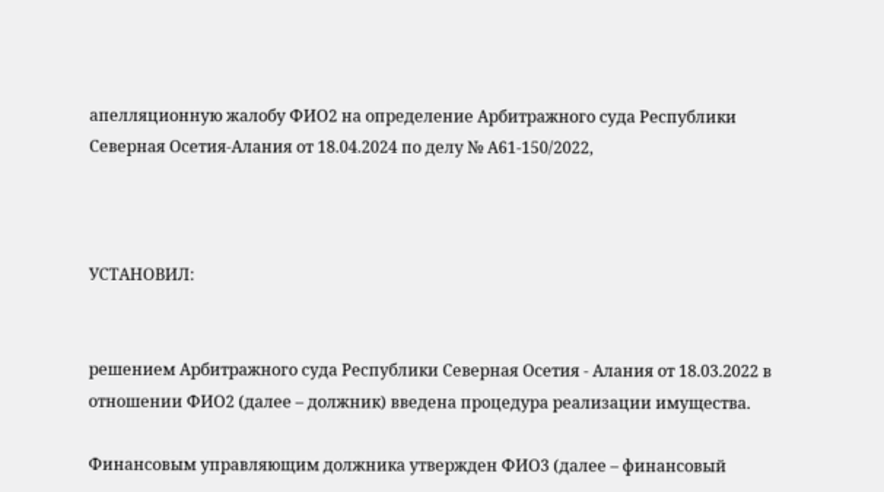апелляционную жалобу ФИО2 на определение Арбитражного суда Республики Северная Осетия-Алания от 18.04.2024 по делу № А61-150/2022,



УСТАНОВИЛ:


решением Арбитражного суда Республики Северная Осетия - Алания от 18.03.2022 в отношении ФИО2 (далее – должник) введена процедура реализации имущества.

Финансовым управляющим должника утвержден ФИО3 (далее – финансовый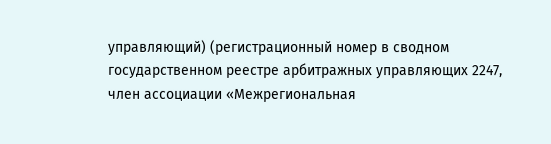управляющий) (регистрационный номер в сводном государственном реестре арбитражных управляющих 2247, член ассоциации «Межрегиональная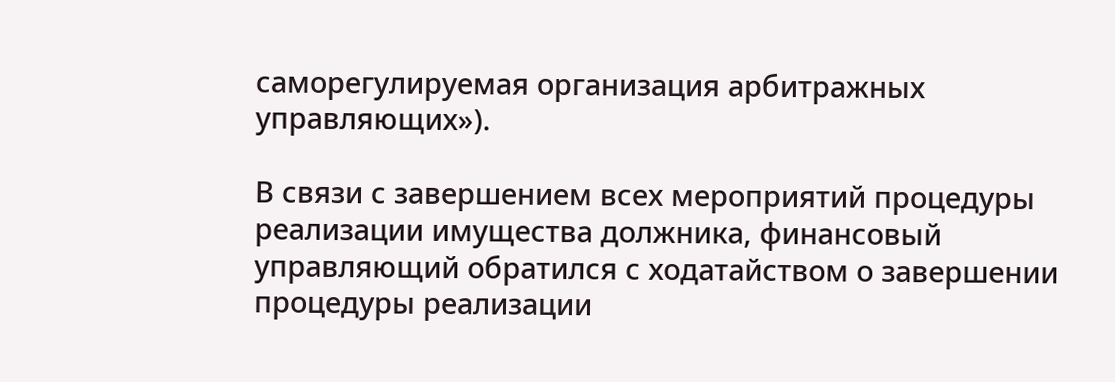саморегулируемая организация арбитражных управляющих»).

В связи с завершением всех мероприятий процедуры реализации имущества должника, финансовый управляющий обратился с ходатайством о завершении процедуры реализации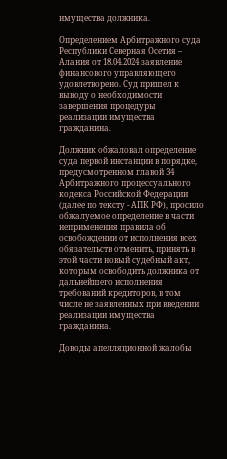имущества должника.

Определением Арбитражного суда Республики Северная Осетия – Алания от 18.04.2024 заявление финансового управляющего удовлетворено. Суд пришел к выводу о необходимости завершения процедуры реализации имущества гражданина.

Должник обжаловал определение суда первой инстанции в порядке, предусмотренном главой 34 Арбитражного процессуального кодекса Российской Федерации (далее по тексту - АПК РФ), просило обжалуемое определение в части неприменения правила об освобождении от исполнения всех обязательств отменить, принять в этой части новый судебный акт, которым освободить должника от дальнейшего исполнения требований кредиторов, в том числе не заявленных при введении реализации имущества гражданина.

Доводы апелляционной жалобы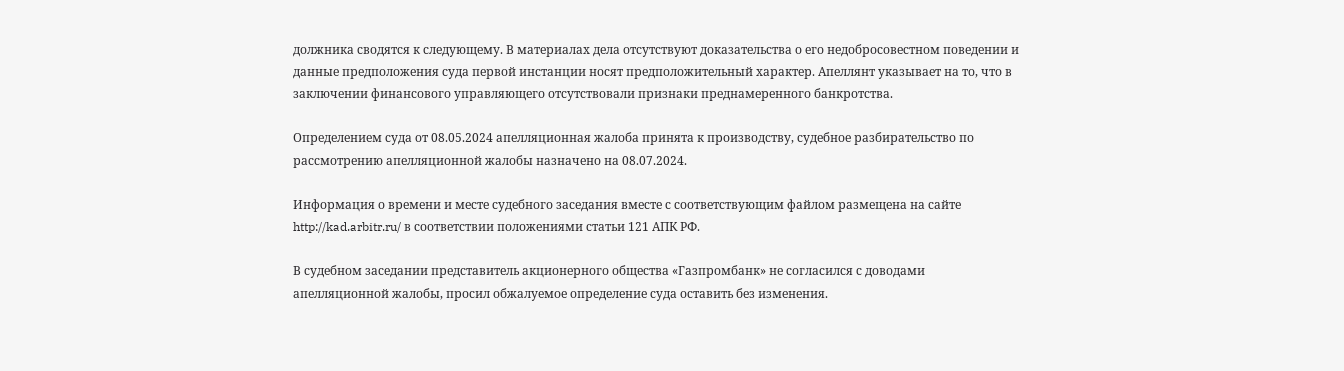должника сводятся к следующему. В материалах дела отсутствуют доказательства о его недобросовестном поведении и данные предположения суда первой инстанции носят предположительный характер. Апеллянт указывает на то, что в заключении финансового управляющего отсутствовали признаки преднамеренного банкротства.

Определением суда от 08.05.2024 апелляционная жалоба принята к производству, судебное разбирательство по рассмотрению апелляционной жалобы назначено на 08.07.2024.

Информация о времени и месте судебного заседания вместе с соответствующим файлом размещена на сайте http://kad.arbitr.ru/ в соответствии положениями статьи 121 АПК РФ.

В судебном заседании представитель акционерного общества «Газпромбанк» не согласился с доводами апелляционной жалобы, просил обжалуемое определение суда оставить без изменения.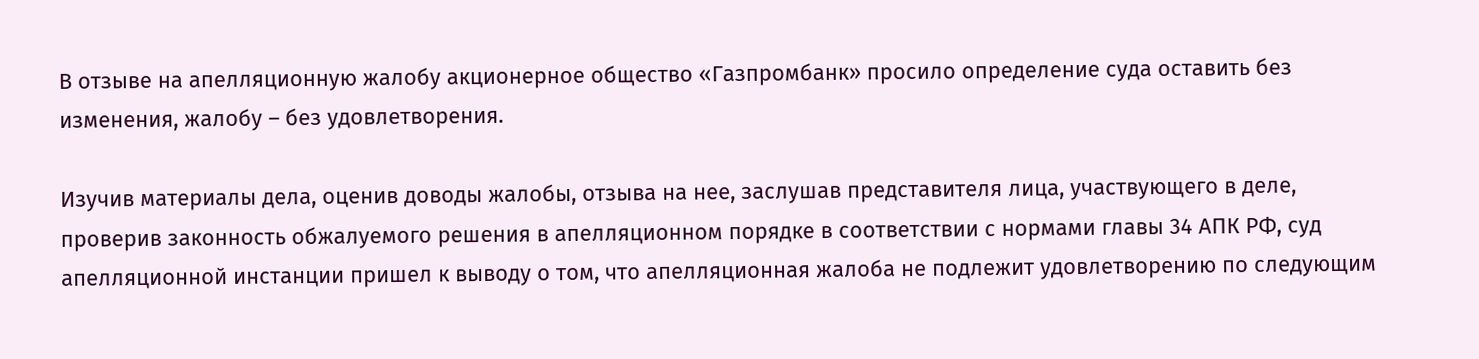В отзыве на апелляционную жалобу акционерное общество «Газпромбанк» просило определение суда оставить без изменения, жалобу – без удовлетворения.

Изучив материалы дела, оценив доводы жалобы, отзыва на нее, заслушав представителя лица, участвующего в деле, проверив законность обжалуемого решения в апелляционном порядке в соответствии с нормами главы 34 АПК РФ, суд апелляционной инстанции пришел к выводу о том, что апелляционная жалоба не подлежит удовлетворению по следующим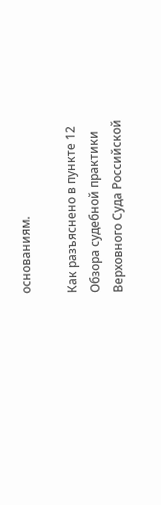основаниям.

Как разъяснено в пункте 12 Обзора судебной практики Верховного Суда Российской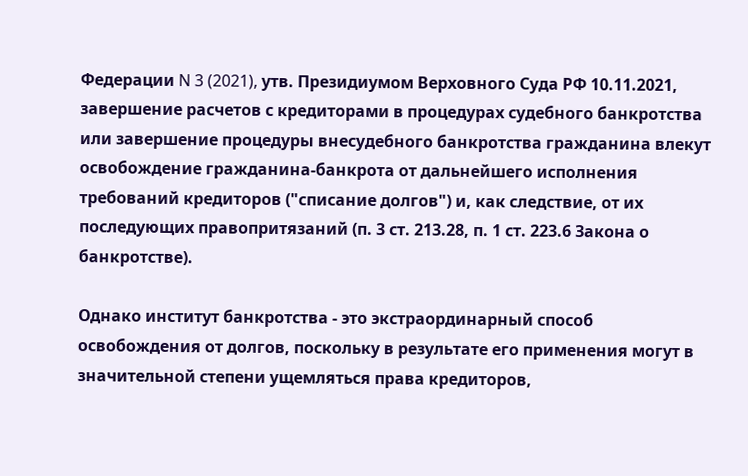Федерации N 3 (2021), утв. Президиумом Верховного Суда РФ 10.11.2021, завершение расчетов с кредиторами в процедурах судебного банкротства или завершение процедуры внесудебного банкротства гражданина влекут освобождение гражданина-банкрота от дальнейшего исполнения требований кредиторов ("списание долгов") и, как следствие, от их последующих правопритязаний (п. 3 ст. 213.28, п. 1 ст. 223.6 Закона о банкротстве).

Однако институт банкротства - это экстраординарный способ освобождения от долгов, поскольку в результате его применения могут в значительной степени ущемляться права кредиторов,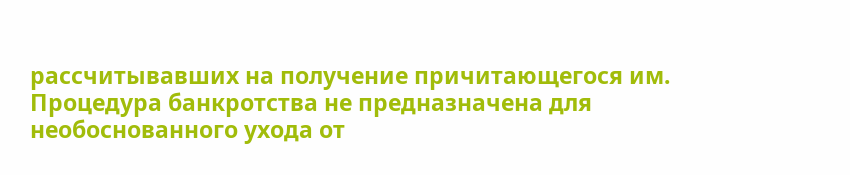рассчитывавших на получение причитающегося им. Процедура банкротства не предназначена для необоснованного ухода от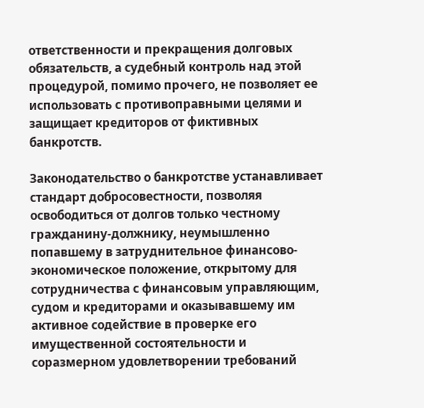ответственности и прекращения долговых обязательств, а судебный контроль над этой процедурой, помимо прочего, не позволяет ее использовать с противоправными целями и защищает кредиторов от фиктивных банкротств.

Законодательство о банкротстве устанавливает стандарт добросовестности, позволяя освободиться от долгов только честному гражданину-должнику, неумышленно попавшему в затруднительное финансово-экономическое положение, открытому для сотрудничества с финансовым управляющим, судом и кредиторами и оказывавшему им активное содействие в проверке его имущественной состоятельности и соразмерном удовлетворении требований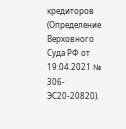кредиторов (Определение Верховного Суда РФ от 19.04.2021 № 306-ЭС20-20820).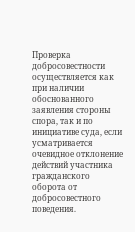Проверка добросовестности осуществляется как при наличии обоснованного заявления стороны спора, так и по инициативе суда, если усматривается очевидное отклонение действий участника гражданского оборота от добросовестного поведения.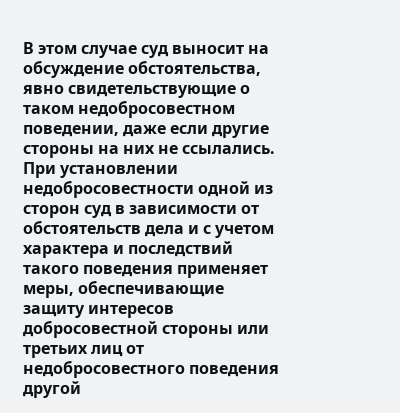В этом случае суд выносит на обсуждение обстоятельства, явно свидетельствующие о таком недобросовестном поведении, даже если другие стороны на них не ссылались. При установлении недобросовестности одной из сторон суд в зависимости от обстоятельств дела и с учетом характера и последствий такого поведения применяет меры, обеспечивающие защиту интересов добросовестной стороны или третьих лиц от недобросовестного поведения другой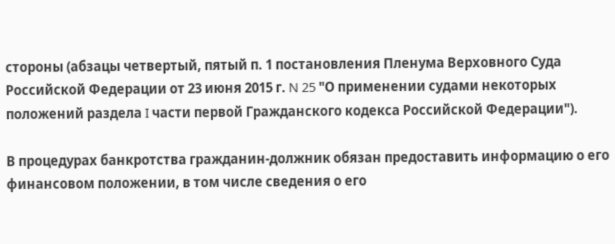стороны (абзацы четвертый, пятый п. 1 постановления Пленума Верховного Суда Российской Федерации от 23 июня 2015 г. N 25 "О применении судами некоторых положений раздела I части первой Гражданского кодекса Российской Федерации").

В процедурах банкротства гражданин-должник обязан предоставить информацию о его финансовом положении, в том числе сведения о его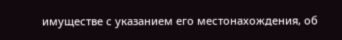имуществе с указанием его местонахождения, об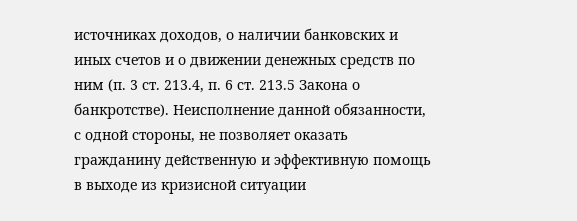источниках доходов, о наличии банковских и иных счетов и о движении денежных средств по ним (п. 3 ст. 213.4, п. 6 ст. 213.5 Закона о банкротстве). Неисполнение данной обязанности, с одной стороны, не позволяет оказать гражданину действенную и эффективную помощь в выходе из кризисной ситуации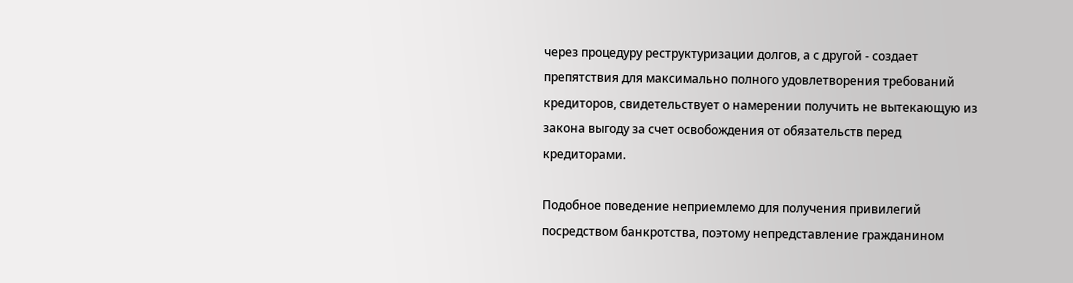через процедуру реструктуризации долгов, а с другой - создает препятствия для максимально полного удовлетворения требований кредиторов, свидетельствует о намерении получить не вытекающую из закона выгоду за счет освобождения от обязательств перед кредиторами.

Подобное поведение неприемлемо для получения привилегий посредством банкротства, поэтому непредставление гражданином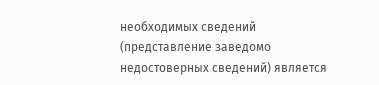необходимых сведений (представление заведомо недостоверных сведений) является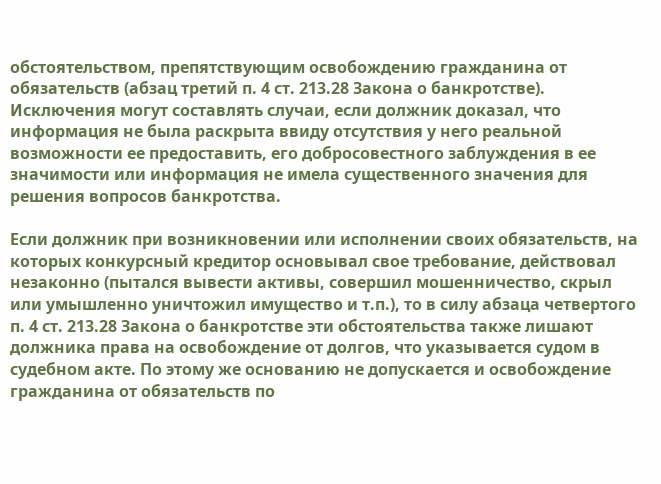обстоятельством, препятствующим освобождению гражданина от обязательств (абзац третий п. 4 ст. 213.28 Закона о банкротстве). Исключения могут составлять случаи, если должник доказал, что информация не была раскрыта ввиду отсутствия у него реальной возможности ее предоставить, его добросовестного заблуждения в ее значимости или информация не имела существенного значения для решения вопросов банкротства.

Если должник при возникновении или исполнении своих обязательств, на которых конкурсный кредитор основывал свое требование, действовал незаконно (пытался вывести активы, совершил мошенничество, скрыл или умышленно уничтожил имущество и т.п.), то в силу абзаца четвертого п. 4 ст. 213.28 Закона о банкротстве эти обстоятельства также лишают должника права на освобождение от долгов, что указывается судом в судебном акте. По этому же основанию не допускается и освобождение гражданина от обязательств по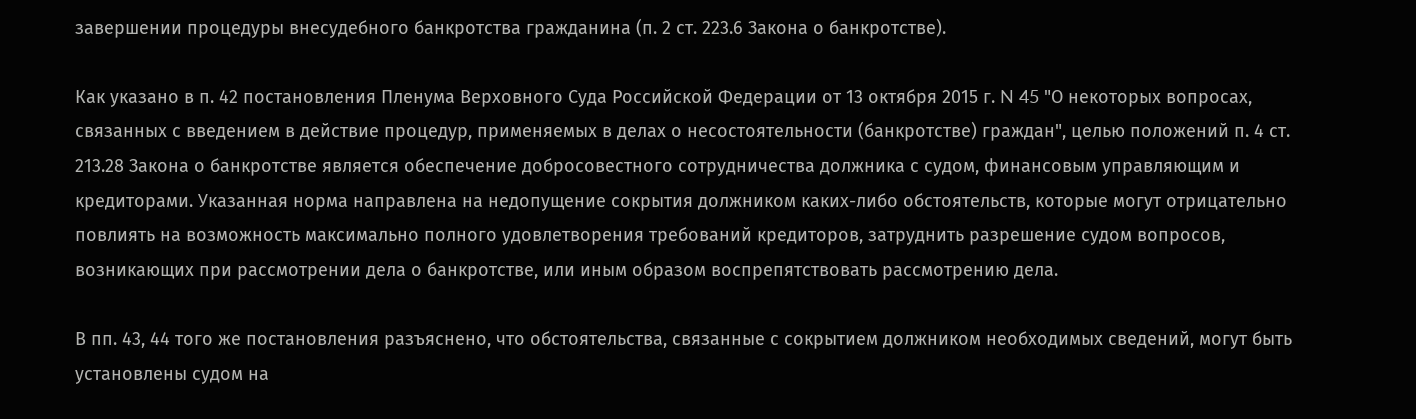завершении процедуры внесудебного банкротства гражданина (п. 2 ст. 223.6 Закона о банкротстве).

Как указано в п. 42 постановления Пленума Верховного Суда Российской Федерации от 13 октября 2015 г. N 45 "О некоторых вопросах, связанных с введением в действие процедур, применяемых в делах о несостоятельности (банкротстве) граждан", целью положений п. 4 ст. 213.28 Закона о банкротстве является обеспечение добросовестного сотрудничества должника с судом, финансовым управляющим и кредиторами. Указанная норма направлена на недопущение сокрытия должником каких-либо обстоятельств, которые могут отрицательно повлиять на возможность максимально полного удовлетворения требований кредиторов, затруднить разрешение судом вопросов, возникающих при рассмотрении дела о банкротстве, или иным образом воспрепятствовать рассмотрению дела.

В пп. 43, 44 того же постановления разъяснено, что обстоятельства, связанные с сокрытием должником необходимых сведений, могут быть установлены судом на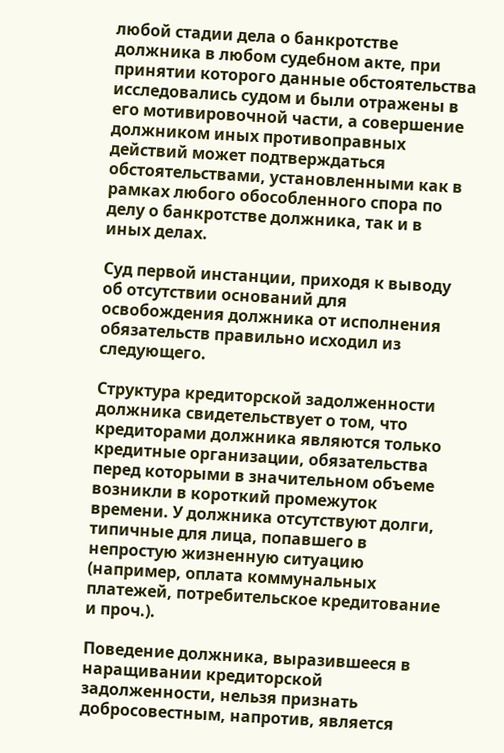любой стадии дела о банкротстве должника в любом судебном акте, при принятии которого данные обстоятельства исследовались судом и были отражены в его мотивировочной части, а совершение должником иных противоправных действий может подтверждаться обстоятельствами, установленными как в рамках любого обособленного спора по делу о банкротстве должника, так и в иных делах.

Суд первой инстанции, приходя к выводу об отсутствии оснований для освобождения должника от исполнения обязательств правильно исходил из следующего.

Структура кредиторской задолженности должника свидетельствует о том, что кредиторами должника являются только кредитные организации, обязательства перед которыми в значительном объеме возникли в короткий промежуток времени. У должника отсутствуют долги, типичные для лица, попавшего в непростую жизненную ситуацию (например, оплата коммунальных платежей, потребительское кредитование и проч.).

Поведение должника, выразившееся в наращивании кредиторской задолженности, нельзя признать добросовестным, напротив, является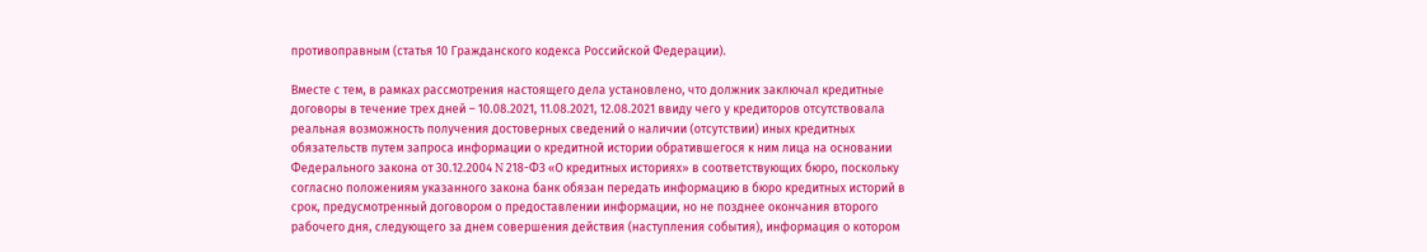противоправным (статья 10 Гражданского кодекса Российской Федерации).

Вместе с тем, в рамках рассмотрения настоящего дела установлено, что должник заключал кредитные договоры в течение трех дней – 10.08.2021, 11.08.2021, 12.08.2021 ввиду чего у кредиторов отсутствовала реальная возможность получения достоверных сведений о наличии (отсутствии) иных кредитных обязательств путем запроса информации о кредитной истории обратившегося к ним лица на основании Федерального закона от 30.12.2004 N 218-ФЗ «О кредитных историях» в соответствующих бюро, поскольку согласно положениям указанного закона банк обязан передать информацию в бюро кредитных историй в срок, предусмотренный договором о предоставлении информации, но не позднее окончания второго рабочего дня, следующего за днем совершения действия (наступления события), информация о котором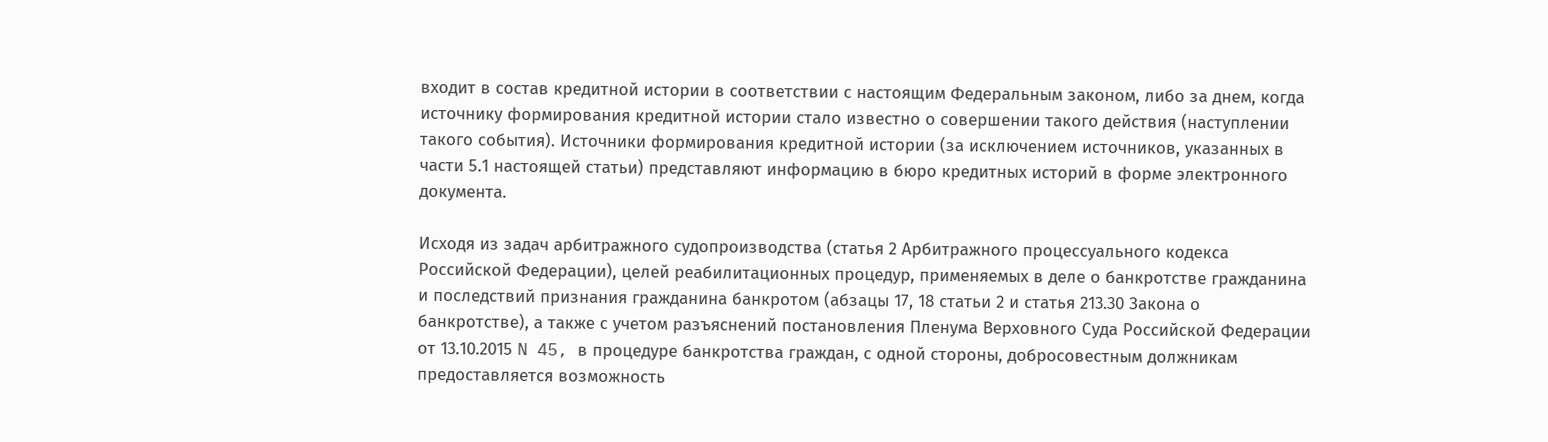входит в состав кредитной истории в соответствии с настоящим Федеральным законом, либо за днем, когда источнику формирования кредитной истории стало известно о совершении такого действия (наступлении такого события). Источники формирования кредитной истории (за исключением источников, указанных в части 5.1 настоящей статьи) представляют информацию в бюро кредитных историй в форме электронного документа.

Исходя из задач арбитражного судопроизводства (статья 2 Арбитражного процессуального кодекса Российской Федерации), целей реабилитационных процедур, применяемых в деле о банкротстве гражданина и последствий признания гражданина банкротом (абзацы 17, 18 статьи 2 и статья 213.30 Закона о банкротстве), а также с учетом разъяснений постановления Пленума Верховного Суда Российской Федерации от 13.10.2015 N 45, в процедуре банкротства граждан, с одной стороны, добросовестным должникам предоставляется возможность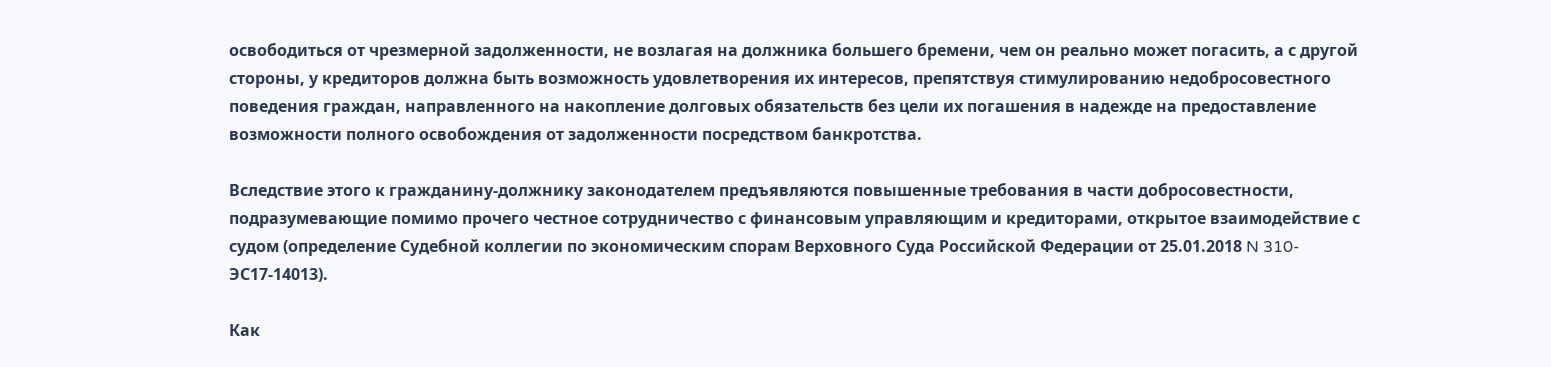освободиться от чрезмерной задолженности, не возлагая на должника большего бремени, чем он реально может погасить, а с другой стороны, у кредиторов должна быть возможность удовлетворения их интересов, препятствуя стимулированию недобросовестного поведения граждан, направленного на накопление долговых обязательств без цели их погашения в надежде на предоставление возможности полного освобождения от задолженности посредством банкротства.

Вследствие этого к гражданину-должнику законодателем предъявляются повышенные требования в части добросовестности, подразумевающие помимо прочего честное сотрудничество с финансовым управляющим и кредиторами, открытое взаимодействие с судом (определение Судебной коллегии по экономическим спорам Верховного Суда Российской Федерации от 25.01.2018 N 310-ЭС17-14013).

Как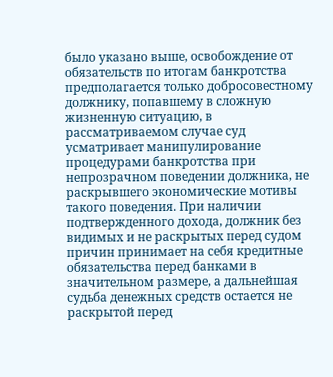было указано выше, освобождение от обязательств по итогам банкротства предполагается только добросовестному должнику, попавшему в сложную жизненную ситуацию, в рассматриваемом случае суд усматривает манипулирование процедурами банкротства при непрозрачном поведении должника, не раскрывшего экономические мотивы такого поведения. При наличии подтвержденного дохода, должник без видимых и не раскрытых перед судом причин принимает на себя кредитные обязательства перед банками в значительном размере, а дальнейшая судьба денежных средств остается не раскрытой перед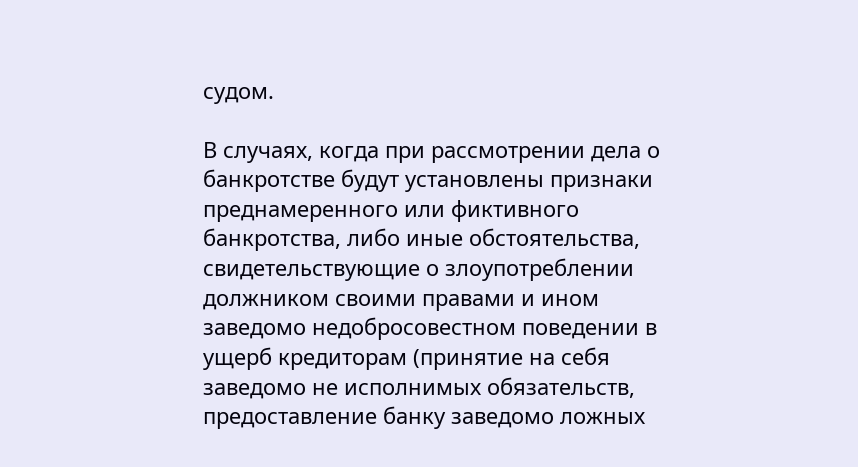судом.

В случаях, когда при рассмотрении дела о банкротстве будут установлены признаки преднамеренного или фиктивного банкротства, либо иные обстоятельства, свидетельствующие о злоупотреблении должником своими правами и ином заведомо недобросовестном поведении в ущерб кредиторам (принятие на себя заведомо не исполнимых обязательств, предоставление банку заведомо ложных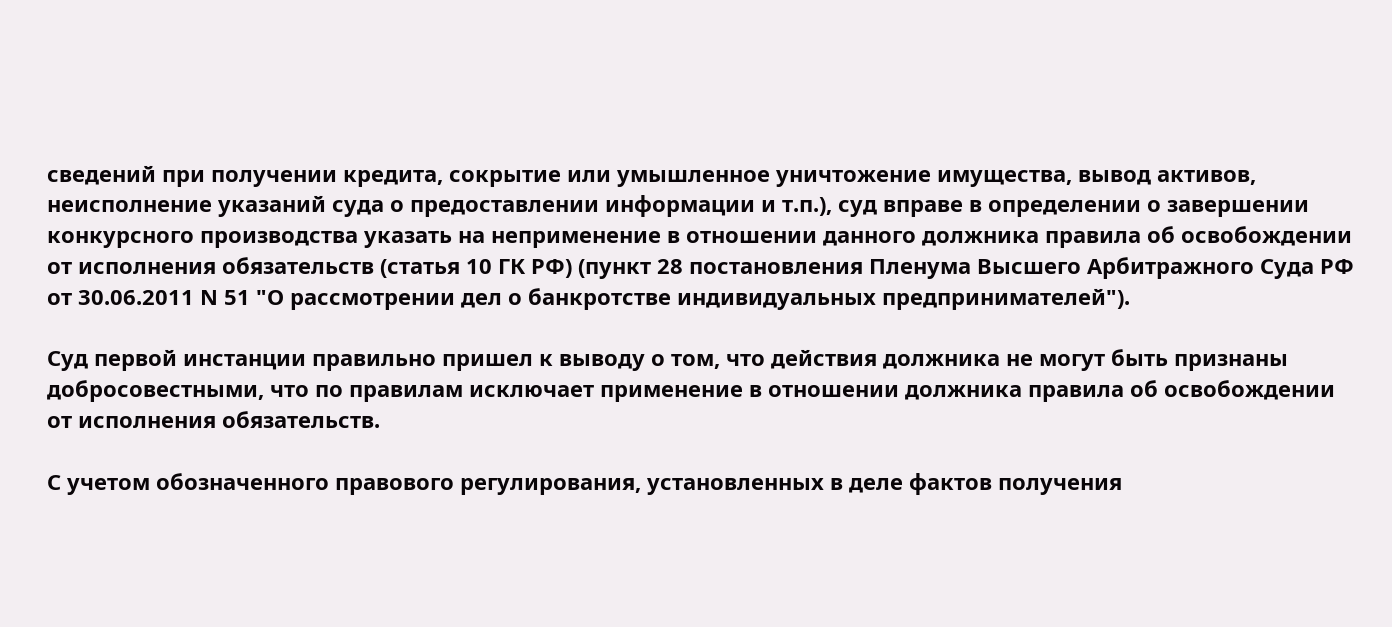сведений при получении кредита, сокрытие или умышленное уничтожение имущества, вывод активов, неисполнение указаний суда о предоставлении информации и т.п.), суд вправе в определении о завершении конкурсного производства указать на неприменение в отношении данного должника правила об освобождении от исполнения обязательств (статья 10 ГК РФ) (пункт 28 постановления Пленума Высшего Арбитражного Суда РФ от 30.06.2011 N 51 "О рассмотрении дел о банкротстве индивидуальных предпринимателей").

Суд первой инстанции правильно пришел к выводу о том, что действия должника не могут быть признаны добросовестными, что по правилам исключает применение в отношении должника правила об освобождении от исполнения обязательств.

С учетом обозначенного правового регулирования, установленных в деле фактов получения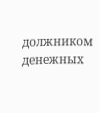должником денежных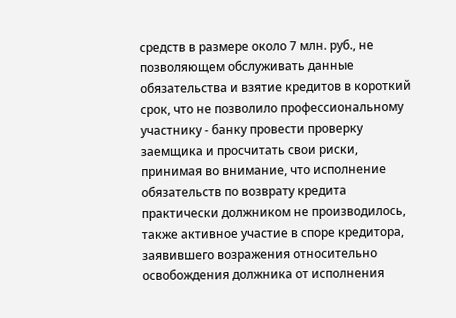средств в размере около 7 млн. руб., не позволяющем обслуживать данные обязательства и взятие кредитов в короткий срок, что не позволило профессиональному участнику - банку провести проверку заемщика и просчитать свои риски, принимая во внимание, что исполнение обязательств по возврату кредита практически должником не производилось, также активное участие в споре кредитора, заявившего возражения относительно освобождения должника от исполнения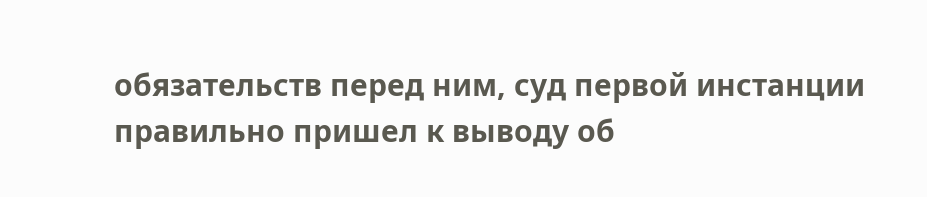обязательств перед ним, суд первой инстанции правильно пришел к выводу об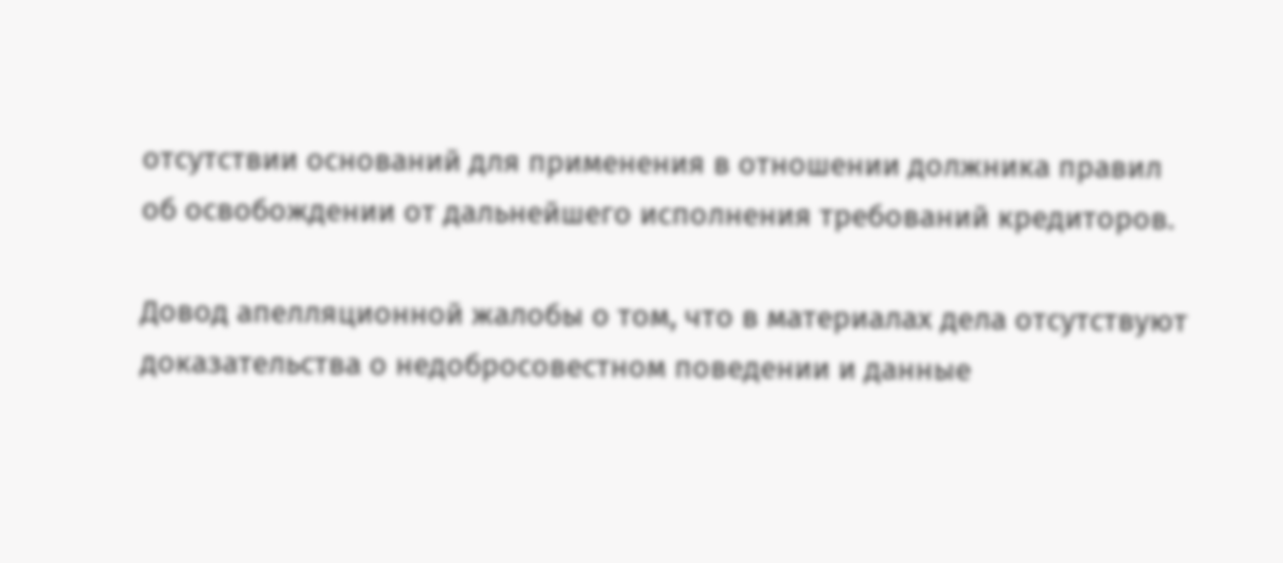отсутствии оснований для применения в отношении должника правил об освобождении от дальнейшего исполнения требований кредиторов.

Довод апелляционной жалобы о том, что в материалах дела отсутствуют доказательства о недобросовестном поведении и данные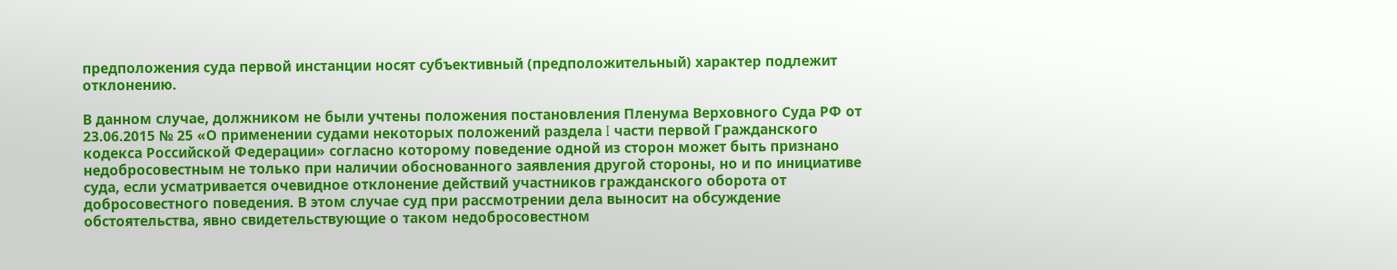предположения суда первой инстанции носят субъективный (предположительный) характер подлежит отклонению.

В данном случае, должником не были учтены положения постановления Пленума Верховного Суда РФ от 23.06.2015 № 25 «О применении судами некоторых положений раздела I части первой Гражданского кодекса Российской Федерации» согласно которому поведение одной из сторон может быть признано недобросовестным не только при наличии обоснованного заявления другой стороны, но и по инициативе суда, если усматривается очевидное отклонение действий участников гражданского оборота от добросовестного поведения. В этом случае суд при рассмотрении дела выносит на обсуждение обстоятельства, явно свидетельствующие о таком недобросовестном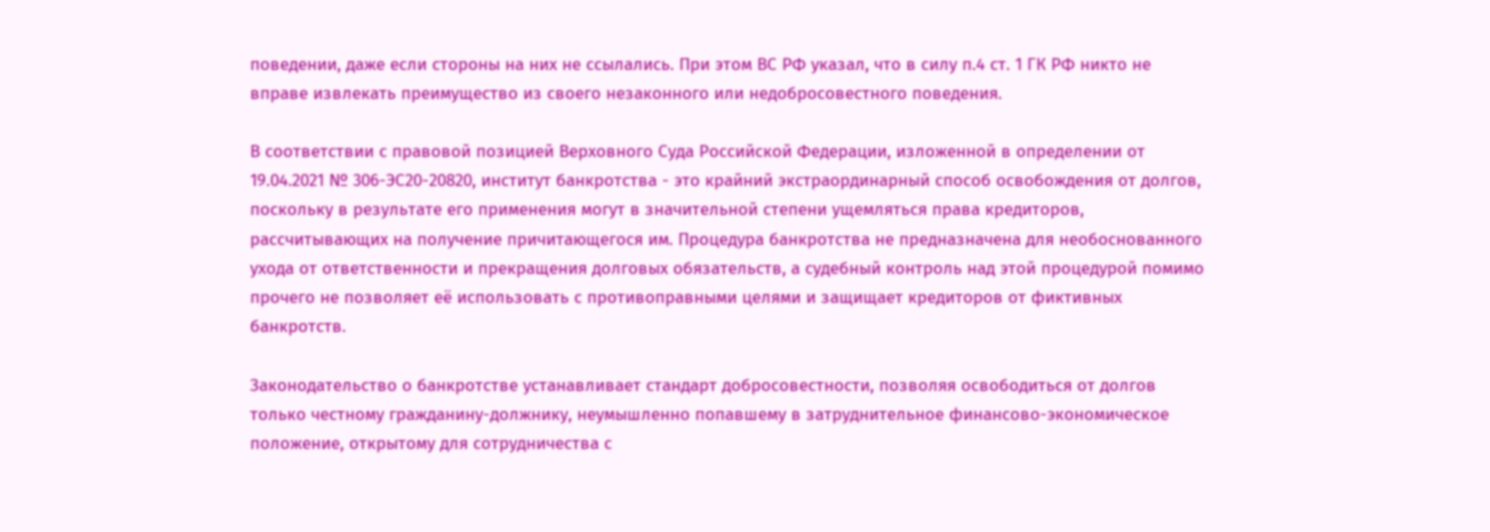поведении, даже если стороны на них не ссылались. При этом ВС РФ указал, что в силу п.4 ст. 1 ГК РФ никто не вправе извлекать преимущество из своего незаконного или недобросовестного поведения.

В соответствии с правовой позицией Верховного Суда Российской Федерации, изложенной в определении от 19.04.2021 № 306-ЭС20-20820, институт банкротства - это крайний экстраординарный способ освобождения от долгов, поскольку в результате его применения могут в значительной степени ущемляться права кредиторов, рассчитывающих на получение причитающегося им. Процедура банкротства не предназначена для необоснованного ухода от ответственности и прекращения долговых обязательств, а судебный контроль над этой процедурой помимо прочего не позволяет её использовать с противоправными целями и защищает кредиторов от фиктивных банкротств.

Законодательство о банкротстве устанавливает стандарт добросовестности, позволяя освободиться от долгов только честному гражданину-должнику, неумышленно попавшему в затруднительное финансово-экономическое положение, открытому для сотрудничества с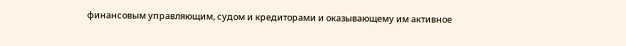финансовым управляющим, судом и кредиторами и оказывающему им активное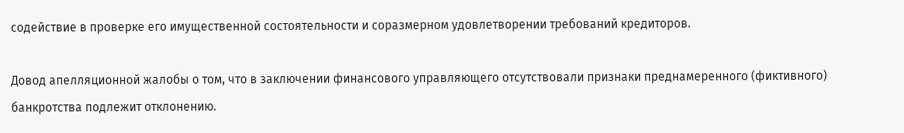содействие в проверке его имущественной состоятельности и соразмерном удовлетворении требований кредиторов.

Довод апелляционной жалобы о том, что в заключении финансового управляющего отсутствовали признаки преднамеренного (фиктивного) банкротства подлежит отклонению.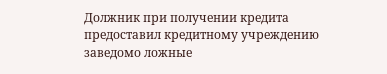Должник при получении кредита предоставил кредитному учреждению заведомо ложные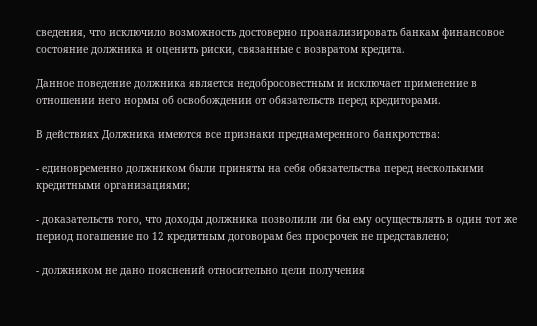сведения, что исключило возможность достоверно проанализировать банкам финансовое состояние должника и оценить риски, связанные с возвратом кредита.

Данное поведение должника является недобросовестным и исключает применение в отношении него нормы об освобождении от обязательств перед кредиторами.

В действиях Должника имеются все признаки преднамеренного банкротства:

- единовременно должником были приняты на себя обязательства перед несколькими кредитными организациями;

- доказательств того, что доходы должника позволили ли бы ему осуществлять в один тот же период погашение по 12 кредитным договорам без просрочек не представлено;

- должником не дано пояснений относительно цели получения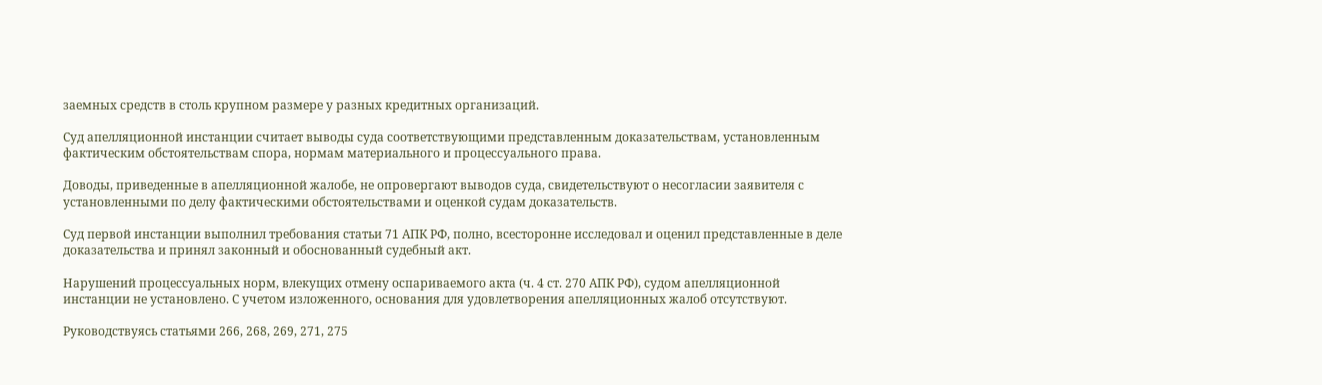заемных средств в столь крупном размере у разных кредитных организаций.

Суд апелляционной инстанции считает выводы суда соответствующими представленным доказательствам, установленным фактическим обстоятельствам спора, нормам материального и процессуального права.

Доводы, приведенные в апелляционной жалобе, не опровергают выводов суда, свидетельствуют о несогласии заявителя с установленными по делу фактическими обстоятельствами и оценкой судам доказательств.

Суд первой инстанции выполнил требования статьи 71 АПК РФ, полно, всесторонне исследовал и оценил представленные в деле доказательства и принял законный и обоснованный судебный акт.

Нарушений процессуальных норм, влекущих отмену оспариваемого акта (ч. 4 ст. 270 АПК РФ), судом апелляционной инстанции не установлено. С учетом изложенного, основания для удовлетворения апелляционных жалоб отсутствуют.

Руководствуясь статьями 266, 268, 269, 271, 275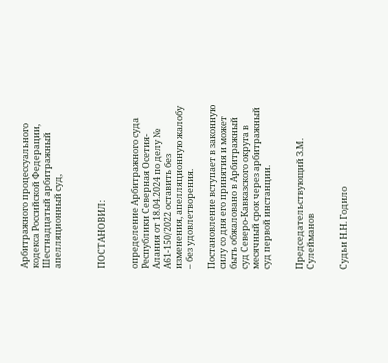Арбитражного процессуального кодекса Российской Федерации, Шестнадцатый арбитражный апелляционный суд,



ПОСТАНОВИЛ:


определение Арбитражного суда Республики Северная Осетия-Алания от 18.04.2024 по делу № А61-150/2022 оставить без изменения, апелляционную жалобу – без удовлетворения.

Постановление вступает в законную силу со дня его принятия и может быть обжаловано в Арбитражный суд Северо-Кавказского округа в месячный срок через арбитражный суд первой инстанции.


Председательствующий З.М. Сулейманов


Судьи Н.Н. Годило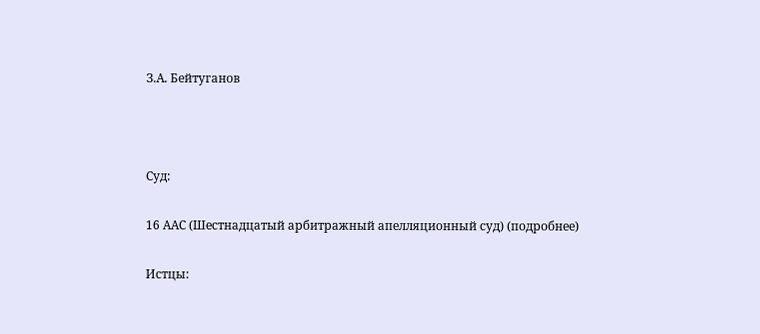З.А. Бейтуганов



Суд:

16 ААС (Шестнадцатый арбитражный апелляционный суд) (подробнее)

Истцы: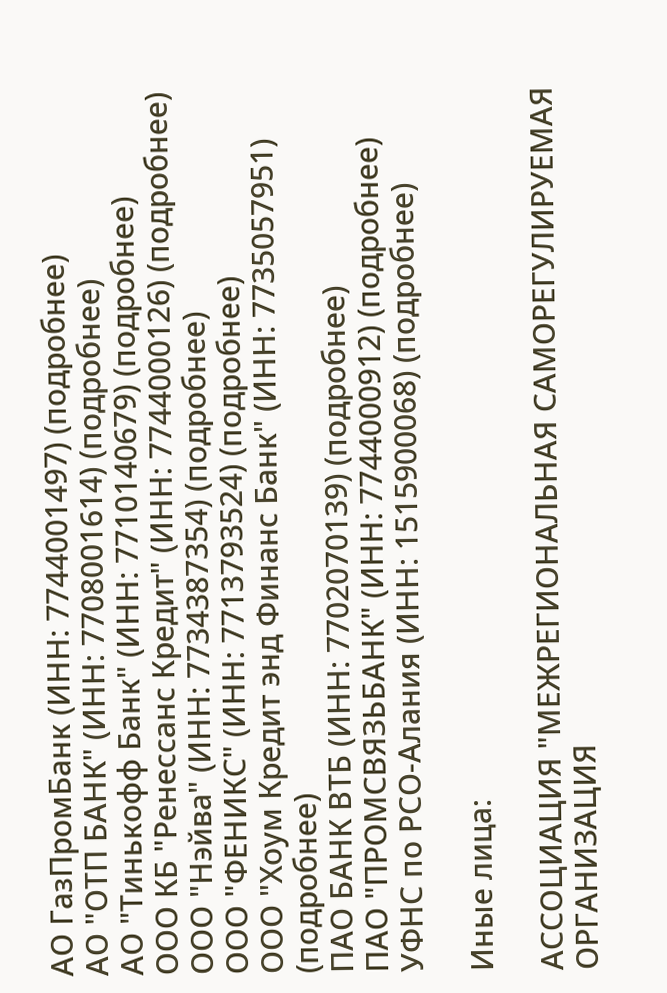АО ГазПромБанк (ИНН: 7744001497) (подробнее)
АО "ОТП БАНК" (ИНН: 7708001614) (подробнее)
АО "Тинькофф Банк" (ИНН: 7710140679) (подробнее)
ООО КБ "Ренессанс Кредит" (ИНН: 7744000126) (подробнее)
ООО "Нэйва" (ИНН: 7734387354) (подробнее)
ООО "ФЕНИКС" (ИНН: 7713793524) (подробнее)
ООО "Хоум Кредит энд Финанс Банк" (ИНН: 7735057951) (подробнее)
ПАО БАНК ВТБ (ИНН: 7702070139) (подробнее)
ПАО "ПРОМСВЯЗЬБАНК" (ИНН: 7744000912) (подробнее)
УФНС по РСО-Алания (ИНН: 1515900068) (подробнее)

Иные лица:

АССОЦИАЦИЯ "МЕЖРЕГИОНАЛЬНАЯ САМОРЕГУЛИРУЕМАЯ ОРГАНИЗАЦИЯ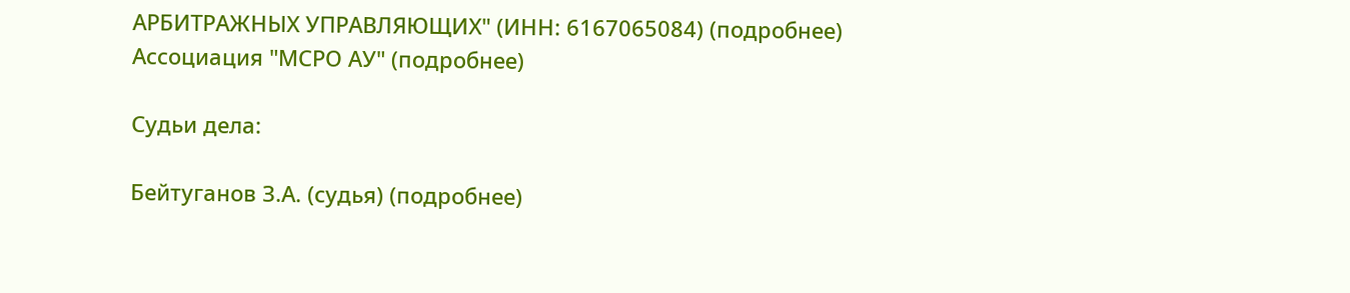АРБИТРАЖНЫХ УПРАВЛЯЮЩИХ" (ИНН: 6167065084) (подробнее)
Ассоциация "МСРО АУ" (подробнее)

Судьи дела:

Бейтуганов З.А. (судья) (подробнее)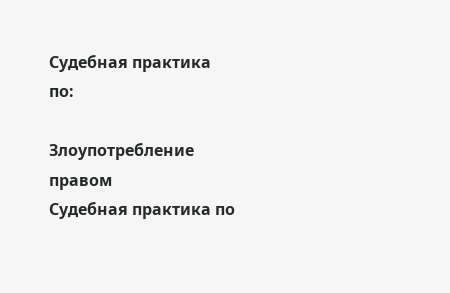Судебная практика по:

Злоупотребление правом
Судебная практика по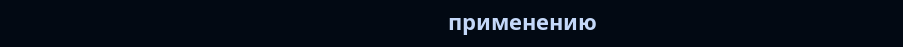применению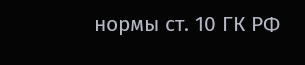нормы ст. 10 ГК РФ